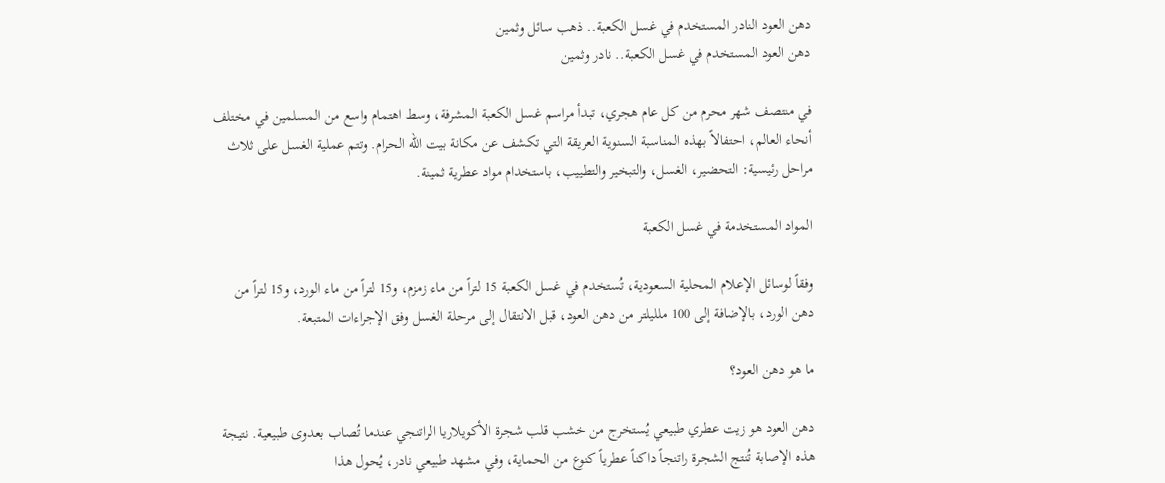دهن العود النادر المستخدم في غسل الكعبة.. ذهب سائل وثمين
دهن العود المستخدم في غسل الكعبة.. نادر وثمين

في منتصف شهر محرم من كل عام هجري، تبدأ مراسم غسل الكعبة المشرفة، وسط اهتمام واسع من المسلمين في مختلف أنحاء العالم، احتفالاً بهذه المناسبة السنوية العريقة التي تكشف عن مكانة بيت الله الحرام. وتتم عملية الغسل على ثلاث مراحل رئيسية: التحضير، الغسل، والتبخير والتطييب، باستخدام مواد عطرية ثمينة.

المواد المستخدمة في غسل الكعبة

وفقاً لوسائل الإعلام المحلية السعودية، تُستخدم في غسل الكعبة 15 لتراً من ماء زمزم، و15 لتراً من ماء الورد، و15 لتراً من دهن الورد، بالإضافة إلى 100 ملليلتر من دهن العود، قبل الانتقال إلى مرحلة الغسل وفق الإجراءات المتبعة.

ما هو دهن العود؟

دهن العود هو زيت عطري طبيعي يُستخرج من خشب قلب شجرة الأكويلاريا الراتنجي عندما تُصاب بعدوى طبيعية. نتيجة هذه الإصابة تُنتج الشجرة راتنجاً داكناً عطرياً كنوع من الحماية، وفي مشهد طبيعي نادر، يُحول هذا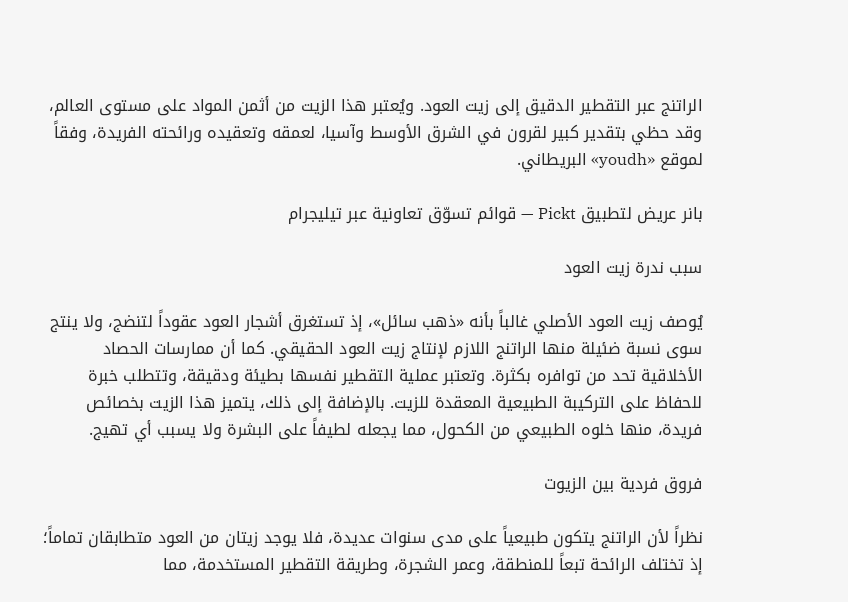الراتنج عبر التقطير الدقيق إلى زيت العود. ويُعتبر هذا الزيت من أثمن المواد على مستوى العالم، وقد حظي بتقدير كبير لقرون في الشرق الأوسط وآسيا، لعمقه وتعقيده ورائحته الفريدة، وفقاً لموقع «youdh» البريطاني.

بانر عريض لتطبيق Pickt — قوائم تسوّق تعاونية عبر تيليجرام

سبب ندرة زيت العود

يُوصف زيت العود الأصلي غالباً بأنه «ذهب سائل»، إذ تستغرق أشجار العود عقوداً لتنضج، ولا ينتج سوى نسبة ضئيلة منها الراتنج اللازم لإنتاج زيت العود الحقيقي. كما أن ممارسات الحصاد الأخلاقية تحد من توافره بكثرة. وتعتبر عملية التقطير نفسها بطيئة ودقيقة، وتتطلب خبرة للحفاظ على التركيبة الطبيعية المعقدة للزيت. بالإضافة إلى ذلك، يتميز هذا الزيت بخصائص فريدة، منها خلوه الطبيعي من الكحول، مما يجعله لطيفاً على البشرة ولا يسبب أي تهيج.

فروق فردية بين الزيوت

نظراً لأن الراتنج يتكون طبيعياً على مدى سنوات عديدة، فلا يوجد زيتان من العود متطابقان تماماً؛ إذ تختلف الرائحة تبعاً للمنطقة، وعمر الشجرة، وطريقة التقطير المستخدمة، مما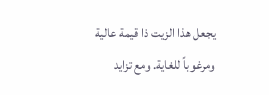يجعل هذا الزيت ذا قيمة عالية ومرغوباً للغاية. ومع تزايد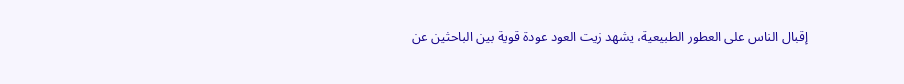إقبال الناس على العطور الطبيعية، يشهد زيت العود عودة قوية بين الباحثين عن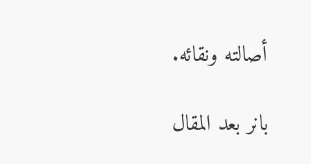أصالته ونقائه.

بانر بعد المقال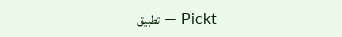Pickt — تطبيق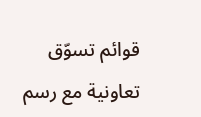قوائم تسوّق تعاونية مع رسم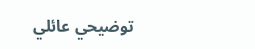توضيحي عائلي